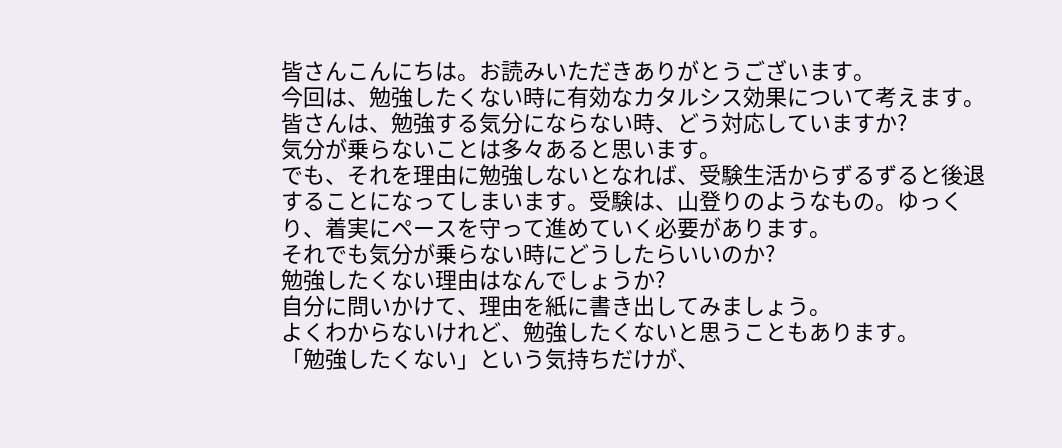皆さんこんにちは。お読みいただきありがとうございます。
今回は、勉強したくない時に有効なカタルシス効果について考えます。
皆さんは、勉強する気分にならない時、どう対応していますか?
気分が乗らないことは多々あると思います。
でも、それを理由に勉強しないとなれば、受験生活からずるずると後退することになってしまいます。受験は、山登りのようなもの。ゆっくり、着実にペースを守って進めていく必要があります。
それでも気分が乗らない時にどうしたらいいのか?
勉強したくない理由はなんでしょうか?
自分に問いかけて、理由を紙に書き出してみましょう。
よくわからないけれど、勉強したくないと思うこともあります。
「勉強したくない」という気持ちだけが、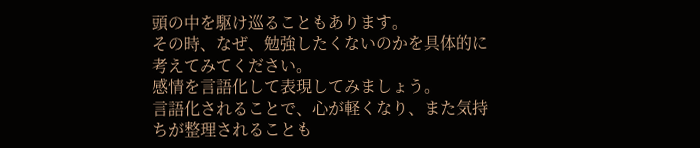頭の中を駆け巡ることもあります。
その時、なぜ、勉強したくないのかを具体的に考えてみてください。
感情を言語化して表現してみましょう。
言語化されることで、心が軽くなり、また気持ちが整理されることも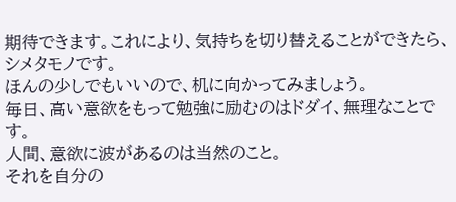期待できます。これにより、気持ちを切り替えることができたら、シメタモノです。
ほんの少しでもいいので、机に向かってみましょう。
毎日、高い意欲をもって勉強に励むのはドダイ、無理なことです。
人間、意欲に波があるのは当然のこと。
それを自分の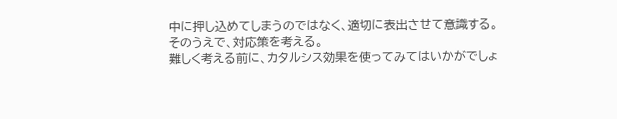中に押し込めてしまうのではなく、適切に表出させて意識する。
そのうえで、対応策を考える。
難しく考える前に、カタルシス効果を使ってみてはいかがでしょ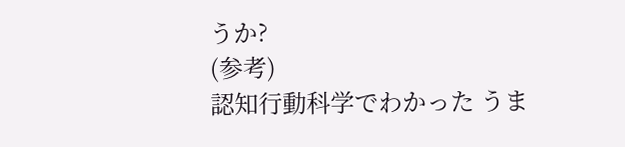うか?
(参考)
認知行動科学でわかった うま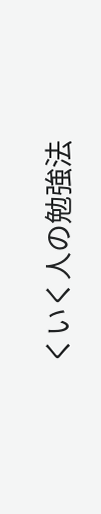くいく人の勉強法